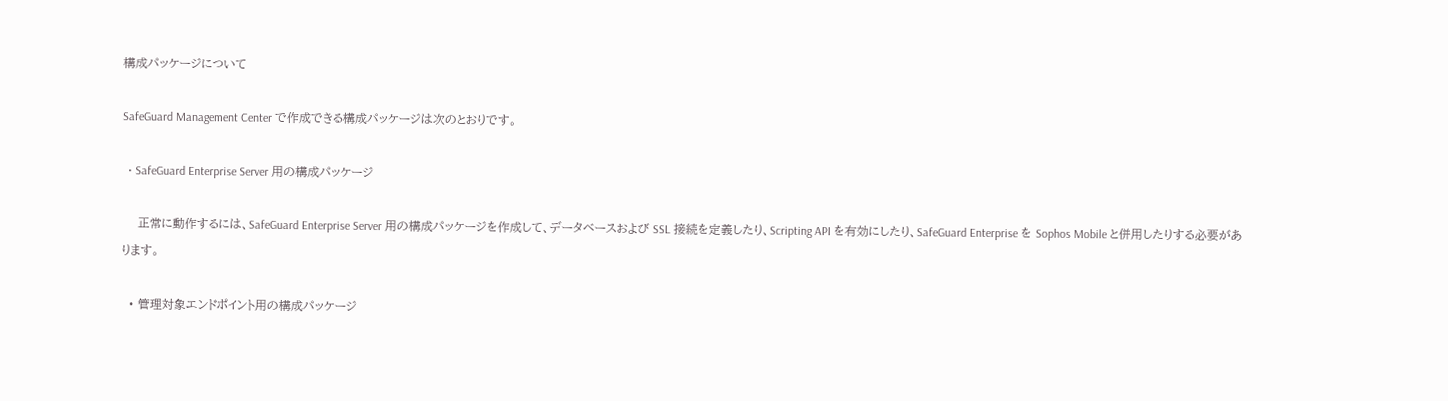構成パッケージについて

SafeGuard Management Center で作成できる構成パッケージは次のとおりです。

  • SafeGuard Enterprise Server 用の構成パッケージ

    正常に動作するには、SafeGuard Enterprise Server 用の構成パッケージを作成して、データベースおよび SSL 接続を定義したり、Scripting API を有効にしたり、SafeGuard Enterprise を Sophos Mobile と併用したりする必要があります。

  • 管理対象エンドポイント用の構成パッケージ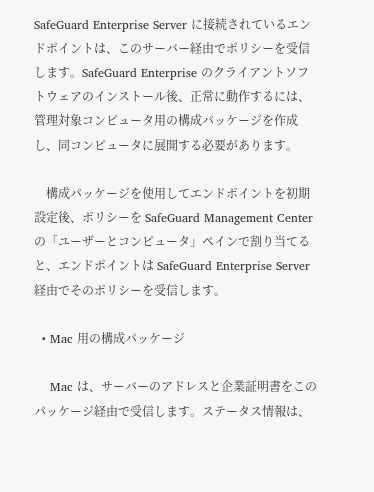SafeGuard Enterprise Server に接続されているエンドポイントは、このサーバー経由でポリシーを受信します。SafeGuard Enterprise のクライアントソフトウェアのインストール後、正常に動作するには、管理対象コンピュータ用の構成パッケージを作成し、同コンピュータに展開する必要があります。

    構成パッケージを使用してエンドポイントを初期設定後、ポリシーを SafeGuard Management Center の「ユーザーとコンピュータ」ペインで割り当てると、エンドポイントは SafeGuard Enterprise Server 経由でそのポリシーを受信します。

  • Mac 用の構成パッケージ

    Mac は、サーバーのアドレスと企業証明書をこのパッケージ経由で受信します。ステータス情報は、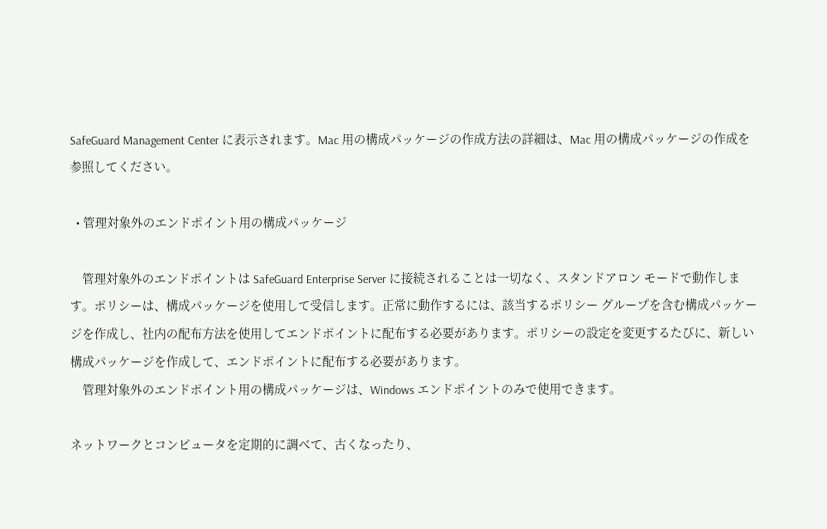SafeGuard Management Center に表示されます。Mac 用の構成パッケージの作成方法の詳細は、Mac 用の構成パッケージの作成を参照してください。

  • 管理対象外のエンドポイント用の構成パッケージ

    管理対象外のエンドポイントは SafeGuard Enterprise Server に接続されることは一切なく、スタンドアロン モードで動作します。ポリシーは、構成パッケージを使用して受信します。正常に動作するには、該当するポリシー グループを含む構成パッケージを作成し、社内の配布方法を使用してエンドポイントに配布する必要があります。ポリシーの設定を変更するたびに、新しい構成パッケージを作成して、エンドポイントに配布する必要があります。
    管理対象外のエンドポイント用の構成パッケージは、Windows エンドポイントのみで使用できます。

ネットワークとコンピュータを定期的に調べて、古くなったり、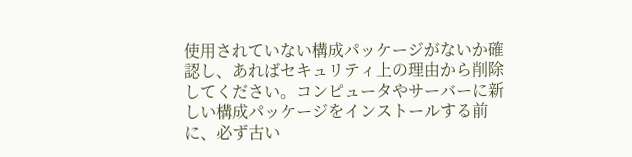使用されていない構成パッケージがないか確認し、あればセキュリティ上の理由から削除してください。コンピュータやサーバーに新しい構成パッケージをインストールする前に、必ず古い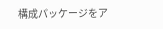構成パッケージをア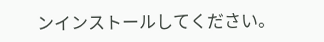ンインストールしてください。